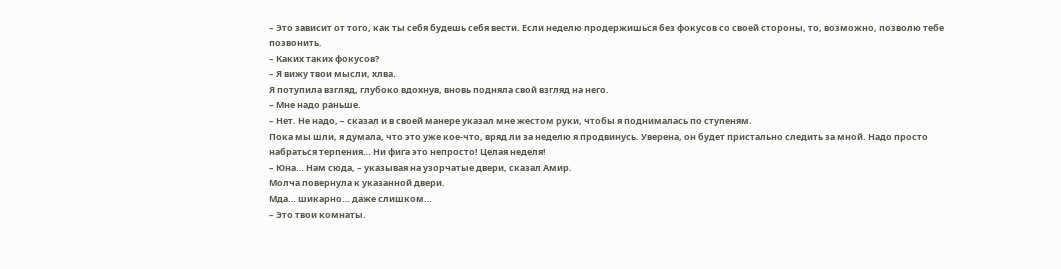– Это зависит от того, как ты себя будешь себя вести. Если неделю продержишься без фокусов со своей стороны, то, возможно, позволю тебе позвонить.
– Каких таких фокусов?
– Я вижу твои мысли, хлва.
Я потупила взгляд, глубоко вдохнув, вновь подняла свой взгляд на него.
– Мне надо раньше.
– Нет. Не надо, – сказал и в своей манере указал мне жестом руки, чтобы я поднималась по ступеням.
Пока мы шли, я думала, что это уже кое-что, вряд ли за неделю я продвинусь. Уверена, он будет пристально следить за мной. Надо просто набраться терпения… Ни фига это непросто! Целая неделя!
– Юна… Нам сюда, – указывая на узорчатые двери, сказал Амир.
Молча повернула к указанной двери.
Мда… шикарно… даже слишком…
– Это твои комнаты.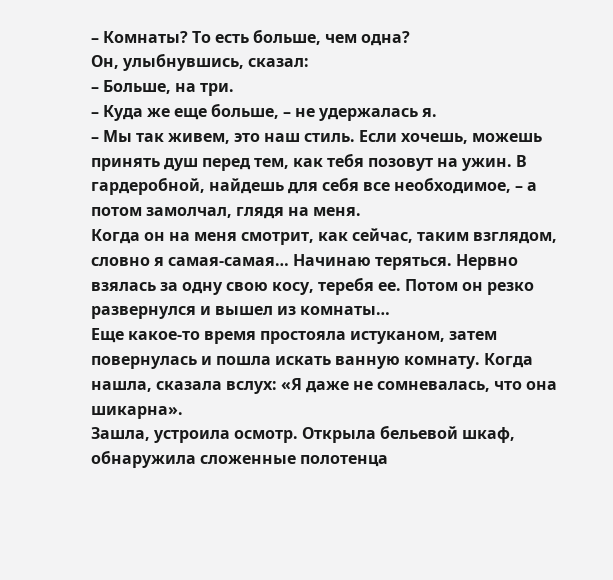– Комнаты? То есть больше, чем одна?
Он, улыбнувшись, сказал:
– Больше, на три.
– Куда же еще больше, – не удержалась я.
– Мы так живем, это наш стиль. Если хочешь, можешь принять душ перед тем, как тебя позовут на ужин. В гардеробной, найдешь для себя все необходимое, – а потом замолчал, глядя на меня.
Когда он на меня смотрит, как сейчас, таким взглядом, словно я самая-самая… Начинаю теряться. Нервно взялась за одну свою косу, теребя ее. Потом он резко развернулся и вышел из комнаты…
Еще какое-то время простояла истуканом, затем повернулась и пошла искать ванную комнату. Когда нашла, сказала вслух: «Я даже не сомневалась, что она шикарна».
Зашла, устроила осмотр. Открыла бельевой шкаф, обнаружила сложенные полотенца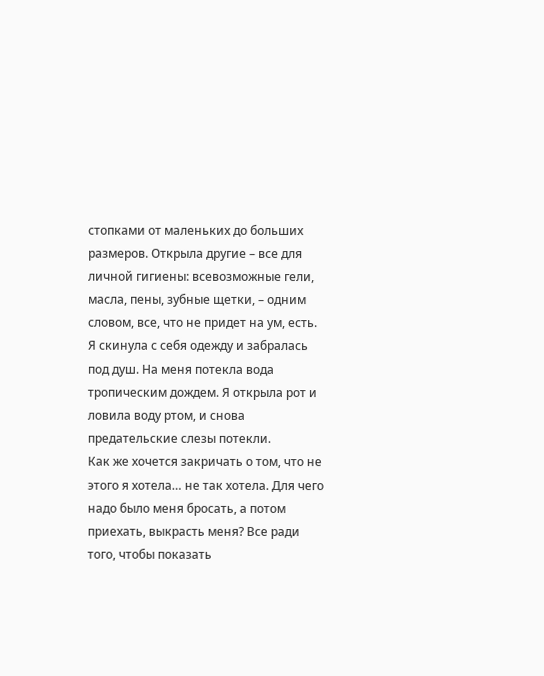стопками от маленьких до больших размеров. Открыла другие – все для личной гигиены: всевозможные гели, масла, пены, зубные щетки, – одним словом, все, что не придет на ум, есть. Я скинула с себя одежду и забралась под душ. На меня потекла вода тропическим дождем. Я открыла рот и ловила воду ртом, и снова предательские слезы потекли.
Как же хочется закричать о том, что не этого я хотела… не так хотела. Для чего надо было меня бросать, а потом приехать, выкрасть меня? Все ради того, чтобы показать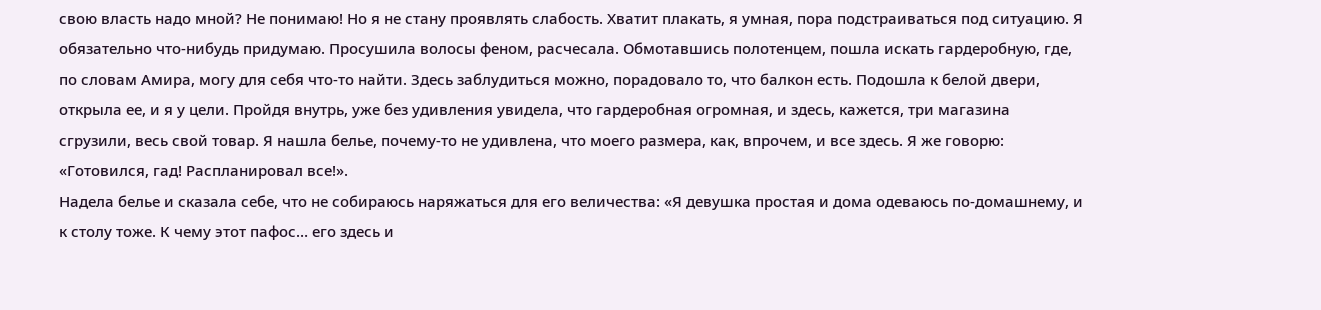свою власть надо мной? Не понимаю! Но я не стану проявлять слабость. Хватит плакать, я умная, пора подстраиваться под ситуацию. Я обязательно что-нибудь придумаю. Просушила волосы феном, расчесала. Обмотавшись полотенцем, пошла искать гардеробную, где, по словам Амира, могу для себя что-то найти. Здесь заблудиться можно, порадовало то, что балкон есть. Подошла к белой двери, открыла ее, и я у цели. Пройдя внутрь, уже без удивления увидела, что гардеробная огромная, и здесь, кажется, три магазина сгрузили, весь свой товар. Я нашла белье, почему-то не удивлена, что моего размера, как, впрочем, и все здесь. Я же говорю: «Готовился, гад! Распланировал все!».
Надела белье и сказала себе, что не собираюсь наряжаться для его величества: «Я девушка простая и дома одеваюсь по-домашнему, и к столу тоже. К чему этот пафос… его здесь и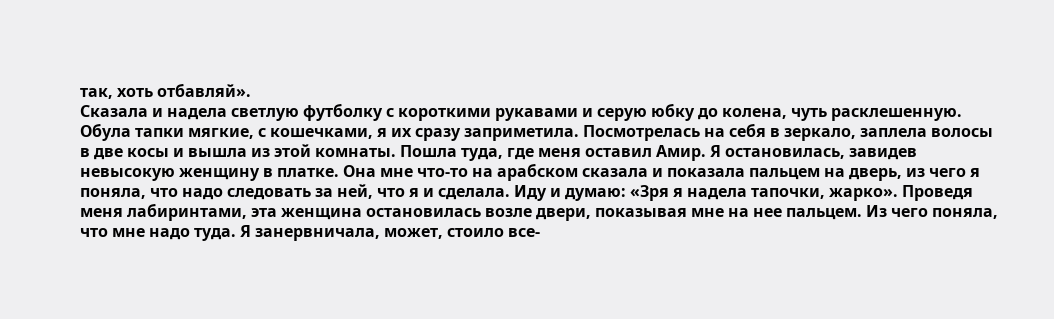так, хоть отбавляй».
Сказала и надела светлую футболку с короткими рукавами и серую юбку до колена, чуть расклешенную. Обула тапки мягкие, с кошечками, я их сразу заприметила. Посмотрелась на себя в зеркало, заплела волосы в две косы и вышла из этой комнаты. Пошла туда, где меня оставил Амир. Я остановилась, завидев невысокую женщину в платке. Она мне что-то на арабском сказала и показала пальцем на дверь, из чего я поняла, что надо следовать за ней, что я и сделала. Иду и думаю: «Зря я надела тапочки, жарко». Проведя меня лабиринтами, эта женщина остановилась возле двери, показывая мне на нее пальцем. Из чего поняла, что мне надо туда. Я занервничала, может, стоило все-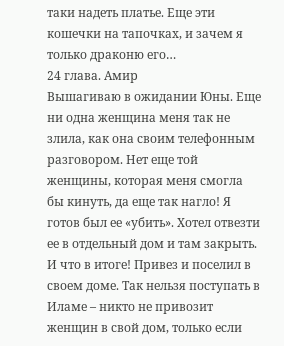таки надеть платье. Еще эти кошечки на тапочках, и зачем я только драконю его…
24 глава. Амир
Вышагиваю в ожидании Юны. Еще ни одна женщина меня так не злила, как она своим телефонным разговором. Нет еще той женщины, которая меня смогла бы кинуть, да еще так нагло! Я готов был ее «убить». Хотел отвезти ее в отдельный дом и там закрыть. И что в итоге! Привез и поселил в своем доме. Так нельзя поступать в Иламе – никто не привозит женщин в свой дом, только если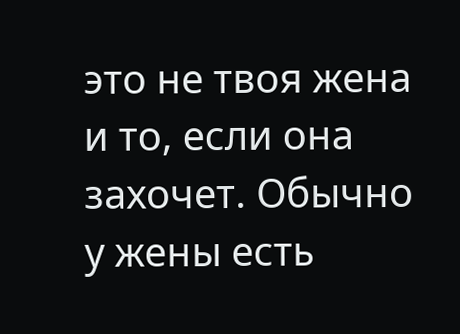это не твоя жена и то, если она захочет. Обычно у жены есть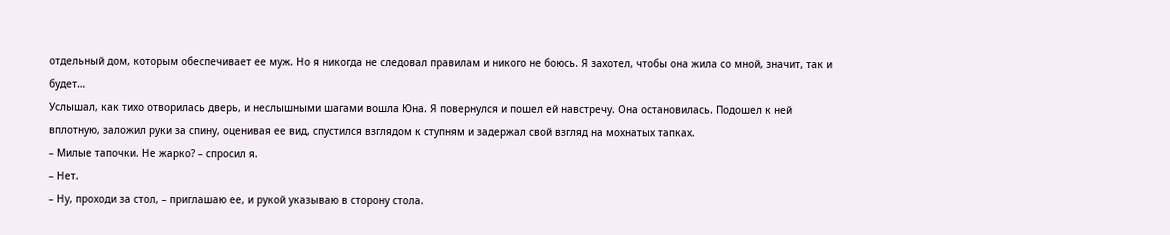отдельный дом, которым обеспечивает ее муж. Но я никогда не следовал правилам и никого не боюсь. Я захотел, чтобы она жила со мной, значит, так и будет…
Услышал, как тихо отворилась дверь, и неслышными шагами вошла Юна. Я повернулся и пошел ей навстречу. Она остановилась. Подошел к ней вплотную, заложил руки за спину, оценивая ее вид, спустился взглядом к ступням и задержал свой взгляд на мохнатых тапках.
– Милые тапочки. Не жарко? – спросил я.
– Нет.
– Ну, проходи за стол, – приглашаю ее, и рукой указываю в сторону стола.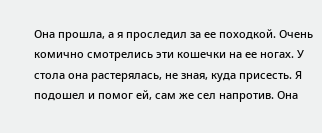Она прошла, а я проследил за ее походкой. Очень комично смотрелись эти кошечки на ее ногах. У стола она растерялась, не зная, куда присесть. Я подошел и помог ей, сам же сел напротив. Она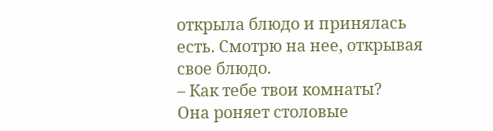открыла блюдо и принялась есть. Смотрю на нее, открывая свое блюдо.
– Как тебе твои комнаты?
Она роняет столовые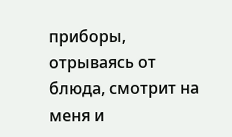приборы, отрываясь от блюда, смотрит на меня и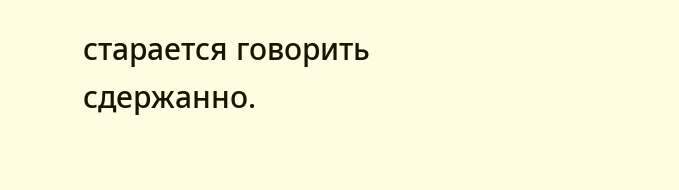старается говорить сдержанно.